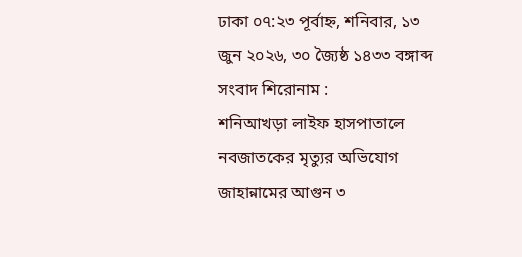ঢাকা ০৭:২৩ পূর্বাহ্ন, শনিবার, ১৩ জুন ২০২৬, ৩০ জ্যৈষ্ঠ ১৪৩৩ বঙ্গাব্দ
সংবাদ শিরোনাম :
শনিআখড়া লাইফ হাসপাতালে নবজাতকের মৃত্যুর অভিযোগ জাহান্নামের আগুন ৩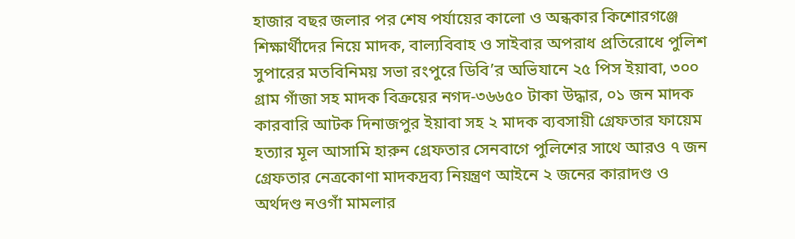হাজার বছর জলার পর শেষ পর্যায়ের কালো ও অন্ধকার কিশোরগঞ্জে শিক্ষার্থীদের নিয়ে মাদক, বাল্যবিবাহ ও সাইবার অপরাধ প্রতিরোধে পুলিশ সুপারের মতবিনিময় সভা রংপুরে ডিবি’র অভিযানে ২৫ পিস ইয়াবা, ৩০০ গ্রাম গাঁজা সহ মাদক বিক্রয়ের নগদ-৩৬৬৫০ টাকা উদ্ধার, ০১ জন মাদক কারবারি আটক দিনাজপুর ইয়াবা সহ ২ মাদক ব্যবসায়ী গ্রেফতার ফায়েম হত্যার মূল আসামি হারুন গ্রেফতার সেনবাগে পুলিশের সাথে আরও ৭ জন গ্রেফতার নেত্রকোণা মাদকদ্রব্য নিয়ন্ত্রণ আইনে ২ জনের কারাদণ্ড ও অর্থদণ্ড নওগাঁ মামলার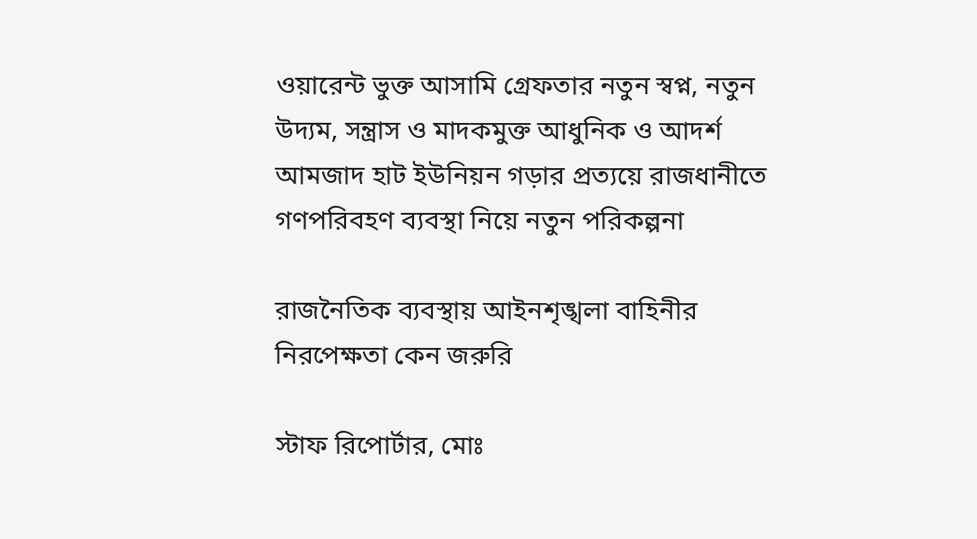ওয়ারেন্ট ভুক্ত আসামি গ্রেফতার নতুন স্বপ্ন, নতুন উদ্যম, সন্ত্রাস ও মাদকমুক্ত আধুনিক ও আদর্শ আমজাদ হাট ইউনিয়ন গড়ার প্রত্যয়ে রাজধানীতে গণপরিবহণ ব্যবস্থা নিয়ে নতুন পরিকল্পনা

রাজনৈতিক ব্যবস্থায় আইনশৃঙ্খলা বাহিনীর নিরপেক্ষতা কেন জরুরি

স্টাফ রিপোর্টার, মোঃ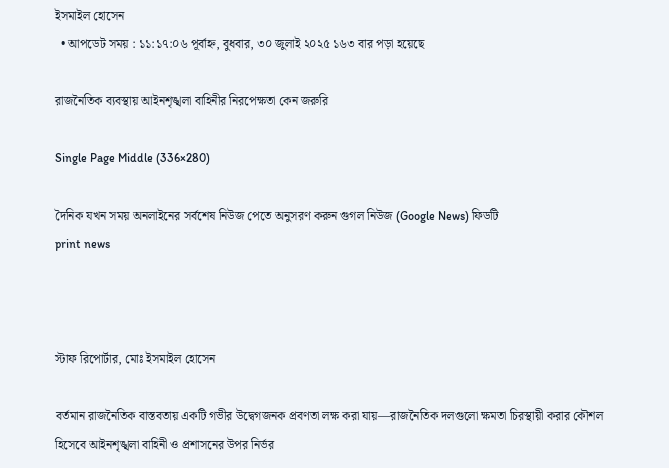ইসমাইল হোসেন
  • আপডেট সময় : ১১:১৭:০৬ পূর্বাহ্ন, বুধবার, ৩০ জুলাই ২০২৫ ১৬৩ বার পড়া হয়েছে

রাজনৈতিক ব্যবস্থায় আইনশৃঙ্খলা বাহিনীর নিরপেক্ষতা কেন জরুরি

Single Page Middle (336×280)

দৈনিক যখন সময় অনলাইনের সর্বশেষ নিউজ পেতে অনুসরণ করুন গুগল নিউজ (Google News) ফিডটি
print news



স্টাফ রিপোর্টার, মোঃ ইসমাইল হোসেন

বর্তমান রাজনৈতিক বাস্তবতায় একটি গভীর উদ্বেগজনক প্রবণতা লক্ষ করা যায়—রাজনৈতিক দলগুলো ক্ষমতা চিরস্থায়ী করার কৌশল হিসেবে আইনশৃঙ্খলা বাহিনী ও প্রশাসনের উপর নির্ভর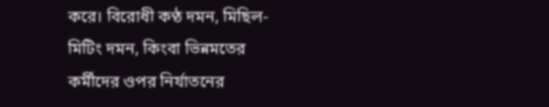করে। বিরোধী কণ্ঠ দমন, মিছিল-মিটিং দমন, কিংবা ভিন্নমতের কর্মীদের ওপর নির্যাতনের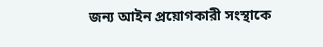জন্য আইন প্রয়োগকারী সংস্থাকে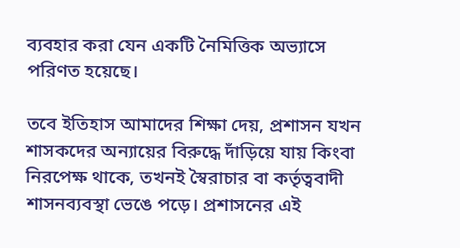ব্যবহার করা যেন একটি নৈমিত্তিক অভ্যাসে পরিণত হয়েছে।

তবে ইতিহাস আমাদের শিক্ষা দেয়, প্রশাসন যখন শাসকদের অন্যায়ের বিরুদ্ধে দাঁড়িয়ে যায় কিংবা নিরপেক্ষ থাকে, তখনই স্বৈরাচার বা কর্তৃত্ববাদী শাসনব্যবস্থা ভেঙে পড়ে। প্রশাসনের এই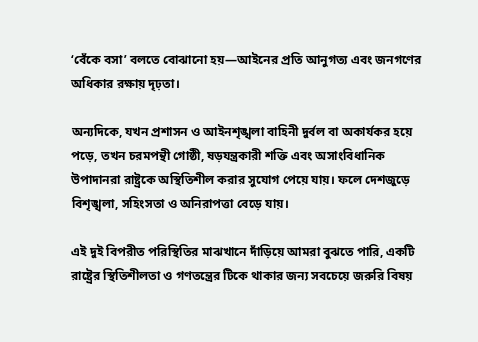‘বেঁকে বসা’ বলতে বোঝানো হয়—আইনের প্রতি আনুগত্য এবং জনগণের অধিকার রক্ষায় দৃঢ়তা।

অন্যদিকে, যখন প্রশাসন ও আইনশৃঙ্খলা বাহিনী দুর্বল বা অকার্যকর হয়ে পড়ে, তখন চরমপন্থী গোষ্ঠী, ষড়যন্ত্রকারী শক্তি এবং অসাংবিধানিক উপাদানরা রাষ্ট্রকে অস্থিতিশীল করার সুযোগ পেয়ে যায়। ফলে দেশজুড়ে বিশৃঙ্খলা, সহিংসতা ও অনিরাপত্তা বেড়ে যায়।

এই দুই বিপরীত পরিস্থিতির মাঝখানে দাঁড়িয়ে আমরা বুঝতে পারি, একটি রাষ্ট্রের স্থিতিশীলতা ও গণতন্ত্রের টিকে থাকার জন্য সবচেয়ে জরুরি বিষয়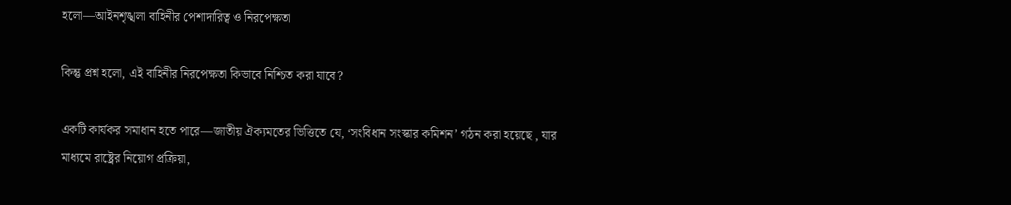হলো—আইনশৃঙ্খলা বাহিনীর পেশাদারিত্ব ও নিরপেক্ষতা

কিন্তু প্রশ্ন হলো, এই বাহিনীর নিরপেক্ষতা কিভাবে নিশ্চিত করা যাবে?

একটি কার্যকর সমাধান হতে পারে—জাতীয় ঐক্যমতের ভিত্তিতে যে, ‘সংবিধান সংস্কার কমিশন’ গঠন করা হয়েছে , যার মাধ্যমে রাষ্ট্রের নিয়োগ প্রক্রিয়া,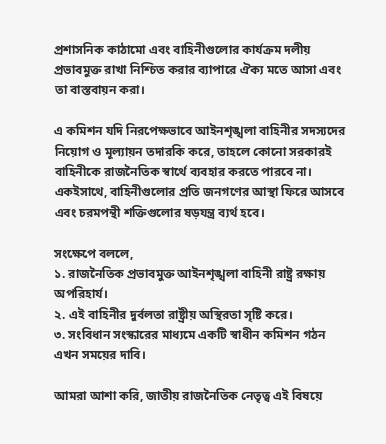প্রশাসনিক কাঠামো এবং বাহিনীগুলোর কার্যক্রম দলীয় প্রভাবমুক্ত রাখা নিশ্চিত করার ব্যাপারে ঐক্য মতে আসা এবং তা বাস্তবায়ন করা।

এ কমিশন যদি নিরপেক্ষভাবে আইনশৃঙ্খলা বাহিনীর সদস্যদের নিয়োগ ও মূল্যায়ন তদারকি করে, তাহলে কোনো সরকারই বাহিনীকে রাজনৈতিক স্বার্থে ব্যবহার করতে পারবে না। একইসাথে, বাহিনীগুলোর প্রতি জনগণের আস্থা ফিরে আসবে এবং চরমপন্থী শক্তিগুলোর ষড়যন্ত্র ব্যর্থ হবে।

সংক্ষেপে বললে,
১. রাজনৈতিক প্রভাবমুক্ত আইনশৃঙ্খলা বাহিনী রাষ্ট্র রক্ষায় অপরিহার্য।
২. এই বাহিনীর দুর্বলতা রাষ্ট্রীয় অস্থিরতা সৃষ্টি করে।
৩. সংবিধান সংস্কারের মাধ্যমে একটি স্বাধীন কমিশন গঠন এখন সময়ের দাবি।

আমরা আশা করি, জাতীয় রাজনৈতিক নেতৃত্ব এই বিষয়ে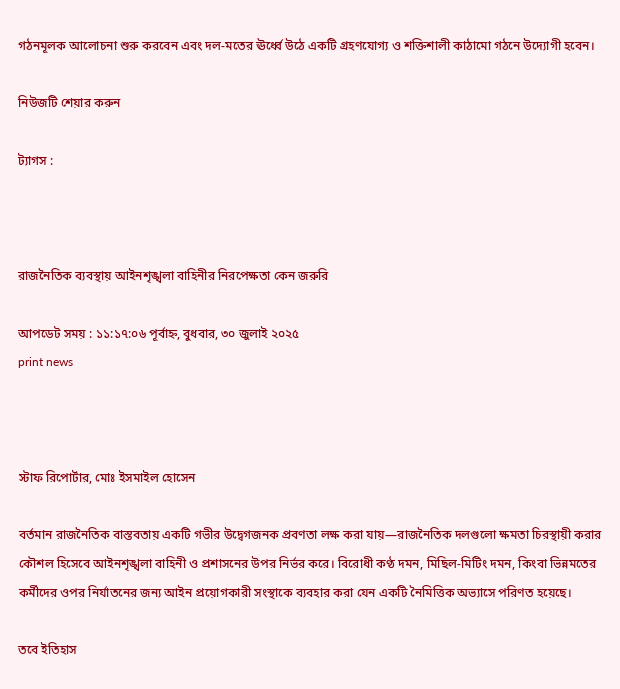গঠনমূলক আলোচনা শুরু করবেন এবং দল-মতের ঊর্ধ্বে উঠে একটি গ্রহণযোগ্য ও শক্তিশালী কাঠামো গঠনে উদ্যোগী হবেন।

নিউজটি শেয়ার করুন

ট্যাগস :



রাজনৈতিক ব্যবস্থায় আইনশৃঙ্খলা বাহিনীর নিরপেক্ষতা কেন জরুরি

আপডেট সময় : ১১:১৭:০৬ পূর্বাহ্ন, বুধবার, ৩০ জুলাই ২০২৫
print news



স্টাফ রিপোর্টার, মোঃ ইসমাইল হোসেন

বর্তমান রাজনৈতিক বাস্তবতায় একটি গভীর উদ্বেগজনক প্রবণতা লক্ষ করা যায়—রাজনৈতিক দলগুলো ক্ষমতা চিরস্থায়ী করার কৌশল হিসেবে আইনশৃঙ্খলা বাহিনী ও প্রশাসনের উপর নির্ভর করে। বিরোধী কণ্ঠ দমন, মিছিল-মিটিং দমন, কিংবা ভিন্নমতের কর্মীদের ওপর নির্যাতনের জন্য আইন প্রয়োগকারী সংস্থাকে ব্যবহার করা যেন একটি নৈমিত্তিক অভ্যাসে পরিণত হয়েছে।

তবে ইতিহাস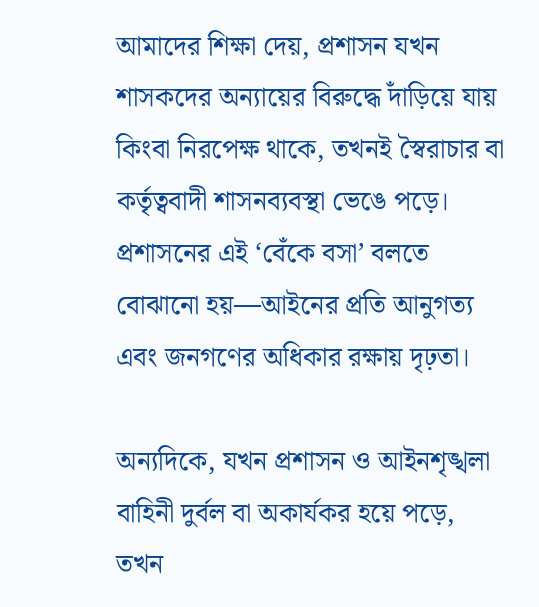আমাদের শিক্ষা দেয়, প্রশাসন যখন শাসকদের অন্যায়ের বিরুদ্ধে দাঁড়িয়ে যায় কিংবা নিরপেক্ষ থাকে, তখনই স্বৈরাচার বা কর্তৃত্ববাদী শাসনব্যবস্থা ভেঙে পড়ে। প্রশাসনের এই ‘বেঁকে বসা’ বলতে বোঝানো হয়—আইনের প্রতি আনুগত্য এবং জনগণের অধিকার রক্ষায় দৃঢ়তা।

অন্যদিকে, যখন প্রশাসন ও আইনশৃঙ্খলা বাহিনী দুর্বল বা অকার্যকর হয়ে পড়ে, তখন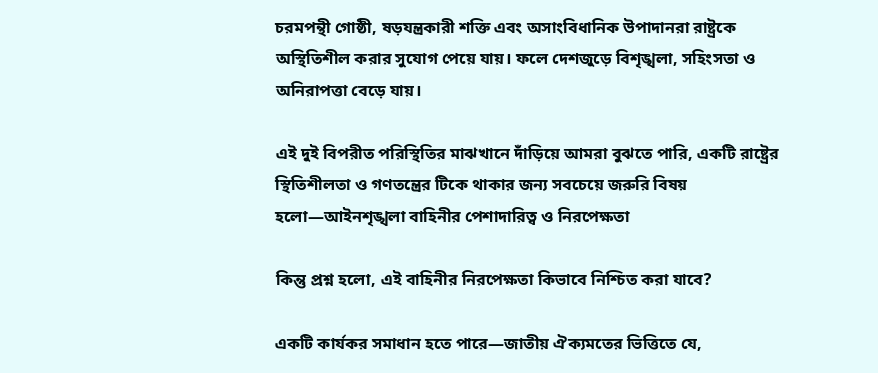চরমপন্থী গোষ্ঠী, ষড়যন্ত্রকারী শক্তি এবং অসাংবিধানিক উপাদানরা রাষ্ট্রকে অস্থিতিশীল করার সুযোগ পেয়ে যায়। ফলে দেশজুড়ে বিশৃঙ্খলা, সহিংসতা ও অনিরাপত্তা বেড়ে যায়।

এই দুই বিপরীত পরিস্থিতির মাঝখানে দাঁড়িয়ে আমরা বুঝতে পারি, একটি রাষ্ট্রের স্থিতিশীলতা ও গণতন্ত্রের টিকে থাকার জন্য সবচেয়ে জরুরি বিষয় হলো—আইনশৃঙ্খলা বাহিনীর পেশাদারিত্ব ও নিরপেক্ষতা

কিন্তু প্রশ্ন হলো, এই বাহিনীর নিরপেক্ষতা কিভাবে নিশ্চিত করা যাবে?

একটি কার্যকর সমাধান হতে পারে—জাতীয় ঐক্যমতের ভিত্তিতে যে,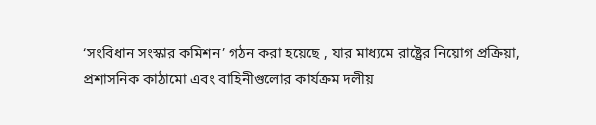‘সংবিধান সংস্কার কমিশন’ গঠন করা হয়েছে , যার মাধ্যমে রাষ্ট্রের নিয়োগ প্রক্রিয়া, প্রশাসনিক কাঠামো এবং বাহিনীগুলোর কার্যক্রম দলীয়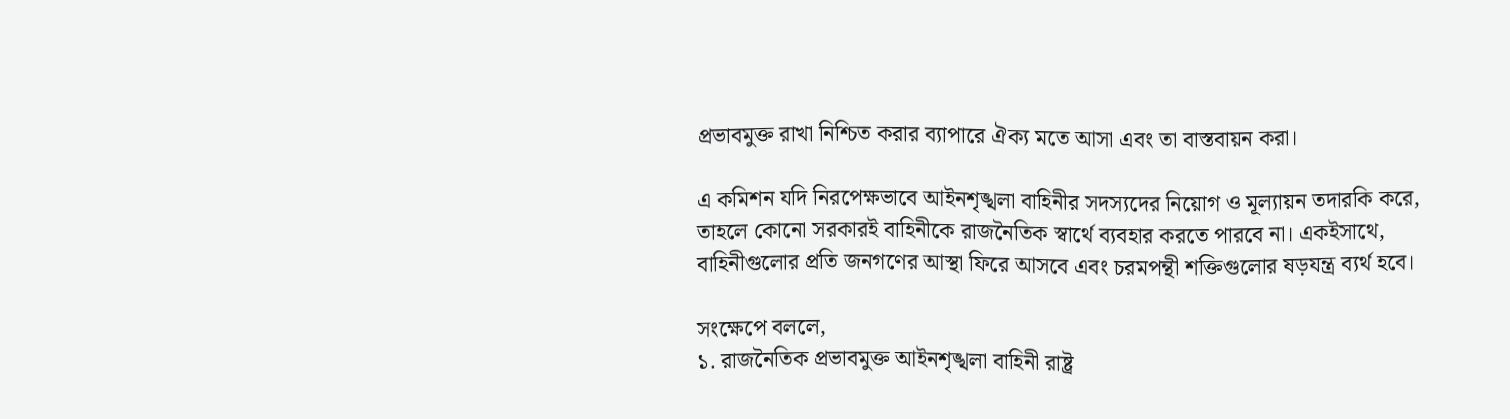প্রভাবমুক্ত রাখা নিশ্চিত করার ব্যাপারে ঐক্য মতে আসা এবং তা বাস্তবায়ন করা।

এ কমিশন যদি নিরপেক্ষভাবে আইনশৃঙ্খলা বাহিনীর সদস্যদের নিয়োগ ও মূল্যায়ন তদারকি করে, তাহলে কোনো সরকারই বাহিনীকে রাজনৈতিক স্বার্থে ব্যবহার করতে পারবে না। একইসাথে, বাহিনীগুলোর প্রতি জনগণের আস্থা ফিরে আসবে এবং চরমপন্থী শক্তিগুলোর ষড়যন্ত্র ব্যর্থ হবে।

সংক্ষেপে বললে,
১. রাজনৈতিক প্রভাবমুক্ত আইনশৃঙ্খলা বাহিনী রাষ্ট্র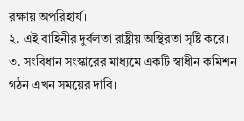রক্ষায় অপরিহার্য।
২. এই বাহিনীর দুর্বলতা রাষ্ট্রীয় অস্থিরতা সৃষ্টি করে।
৩. সংবিধান সংস্কারের মাধ্যমে একটি স্বাধীন কমিশন গঠন এখন সময়ের দাবি।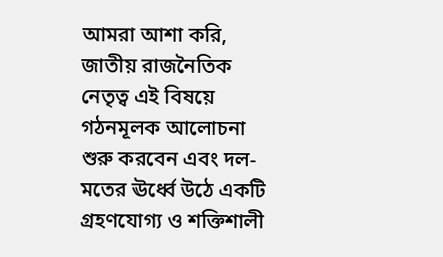আমরা আশা করি, জাতীয় রাজনৈতিক নেতৃত্ব এই বিষয়ে গঠনমূলক আলোচনা শুরু করবেন এবং দল-মতের ঊর্ধ্বে উঠে একটি গ্রহণযোগ্য ও শক্তিশালী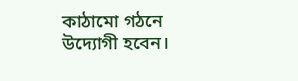কাঠামো গঠনে উদ্যোগী হবেন।